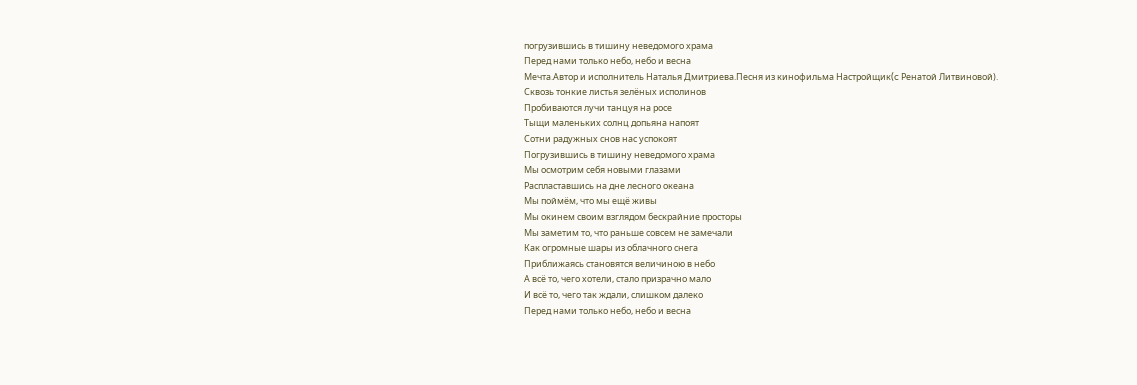погрузившись в тишину неведомого храма
Перед нами только небо, небо и весна
Мечта.Автор и исполнитель Наталья Дмитриева.Песня из кинофильма Настройщик(c Ренатой Литвиновой).
Сквозь тонкие листья зелёных исполинов
Пробиваются лучи танцуя на росе
Тыщи маленьких солнц допьяна напоят
Сотни радужных снов нас успокоят
Погрузившись в тишину неведомого храма
Мы осмотрим себя новыми глазами
Распластавшись на дне лесного океана
Мы поймём, что мы ещё живы
Мы окинем своим взглядом бескрайние просторы
Мы заметим то, что раньше совсем не замечали
Как огромные шары из облачного снега
Приближаясь становятся величиною в небо
А всё то, чего хотели, стало призрачно мало
И всё то, чего так ждали, слишком далеко
Перед нами только небо, небо и весна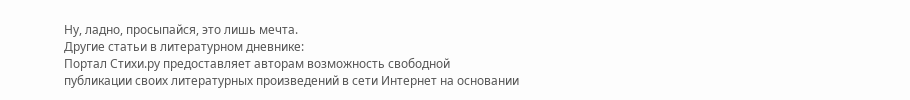Ну, ладно, просыпайся, это лишь мечта.
Другие статьи в литературном дневнике:
Портал Стихи.ру предоставляет авторам возможность свободной публикации своих литературных произведений в сети Интернет на основании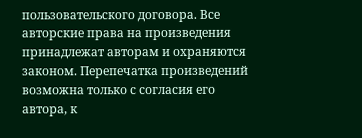пользовательского договора. Все авторские права на произведения принадлежат авторам и охраняются законом. Перепечатка произведений возможна только с согласия его автора, к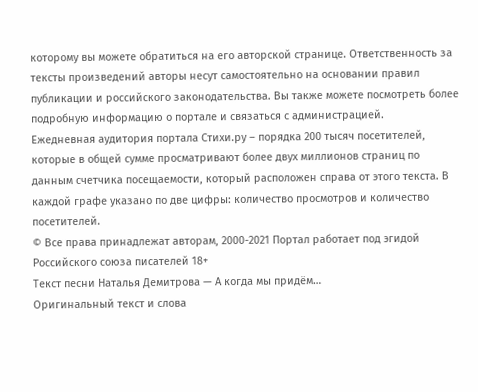которому вы можете обратиться на его авторской странице. Ответственность за тексты произведений авторы несут самостоятельно на основании правил публикации и российского законодательства. Вы также можете посмотреть более подробную информацию о портале и связаться с администрацией.
Ежедневная аудитория портала Стихи.ру – порядка 200 тысяч посетителей, которые в общей сумме просматривают более двух миллионов страниц по данным счетчика посещаемости, который расположен справа от этого текста. В каждой графе указано по две цифры: количество просмотров и количество посетителей.
© Все права принадлежат авторам, 2000-2021 Портал работает под эгидой Российского союза писателей 18+
Текст песни Наталья Демитрова — А когда мы придём…
Оригинальный текст и слова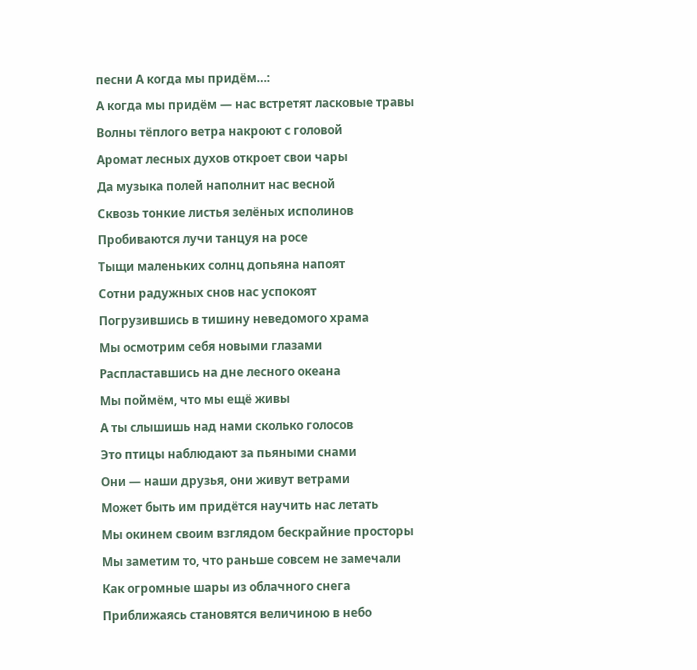песни А когда мы придём…:
А когда мы придём — нас встретят ласковые травы
Волны тёплого ветра накроют с головой
Аромат лесных духов откроет свои чары
Да музыка полей наполнит нас весной
Сквозь тонкие листья зелёных исполинов
Пробиваются лучи танцуя на росе
Тыщи маленьких солнц допьяна напоят
Сотни радужных снов нас успокоят
Погрузившись в тишину неведомого храма
Мы осмотрим себя новыми глазами
Распластавшись на дне лесного океана
Мы поймём, что мы ещё живы
А ты слышишь над нами сколько голосов
Это птицы наблюдают за пьяными снами
Они — наши друзья, они живут ветрами
Может быть им придётся научить нас летать
Мы окинем своим взглядом бескрайние просторы
Мы заметим то, что раньше совсем не замечали
Как огромные шары из облачного снега
Приближаясь становятся величиною в небо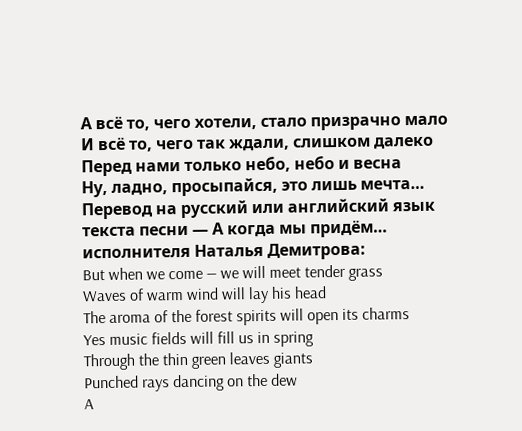А всё то, чего хотели, стало призрачно мало
И всё то, чего так ждали, слишком далеко
Перед нами только небо, небо и весна
Ну, ладно, просыпайся, это лишь мечта…
Перевод на русский или английский язык текста песни — А когда мы придём… исполнителя Наталья Демитрова:
But when we come — we will meet tender grass
Waves of warm wind will lay his head
The aroma of the forest spirits will open its charms
Yes music fields will fill us in spring
Through the thin green leaves giants
Punched rays dancing on the dew
A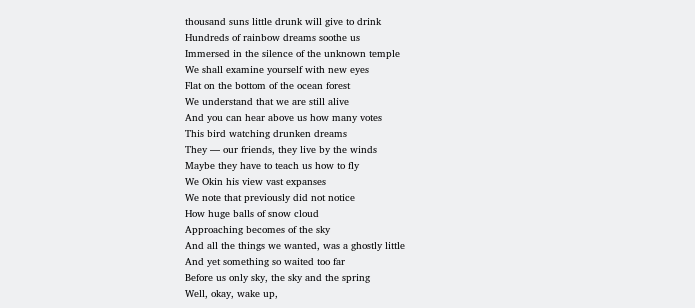thousand suns little drunk will give to drink
Hundreds of rainbow dreams soothe us
Immersed in the silence of the unknown temple
We shall examine yourself with new eyes
Flat on the bottom of the ocean forest
We understand that we are still alive
And you can hear above us how many votes
This bird watching drunken dreams
They — our friends, they live by the winds
Maybe they have to teach us how to fly
We Okin his view vast expanses
We note that previously did not notice
How huge balls of snow cloud
Approaching becomes of the sky
And all the things we wanted, was a ghostly little
And yet something so waited too far
Before us only sky, the sky and the spring
Well, okay, wake up,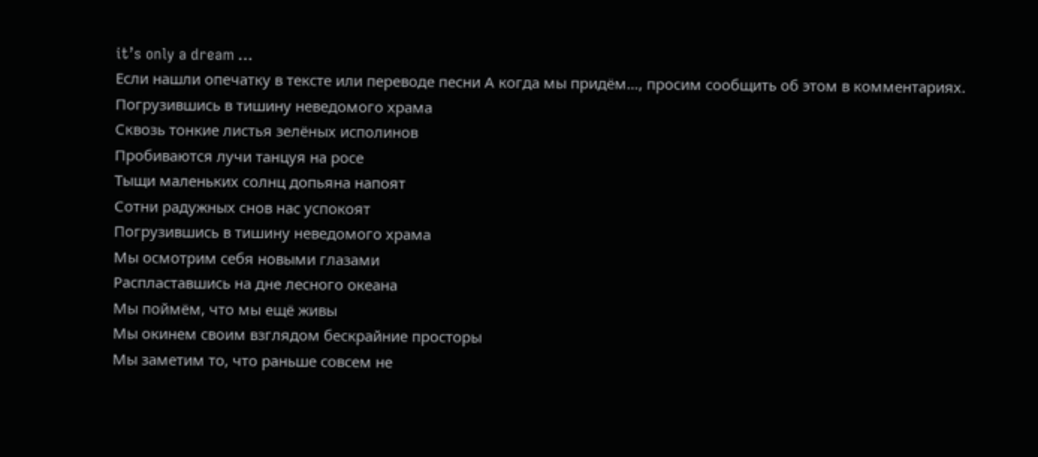it’s only a dream …
Если нашли опечатку в тексте или переводе песни А когда мы придём…, просим сообщить об этом в комментариях.
Погрузившись в тишину неведомого храма
Сквозь тонкие листья зелёных исполинов
Пробиваются лучи танцуя на росе
Тыщи маленьких солнц допьяна напоят
Сотни радужных снов нас успокоят
Погрузившись в тишину неведомого храма
Мы осмотрим себя новыми глазами
Распластавшись на дне лесного океана
Мы поймём, что мы ещё живы
Мы окинем своим взглядом бескрайние просторы
Мы заметим то, что раньше совсем не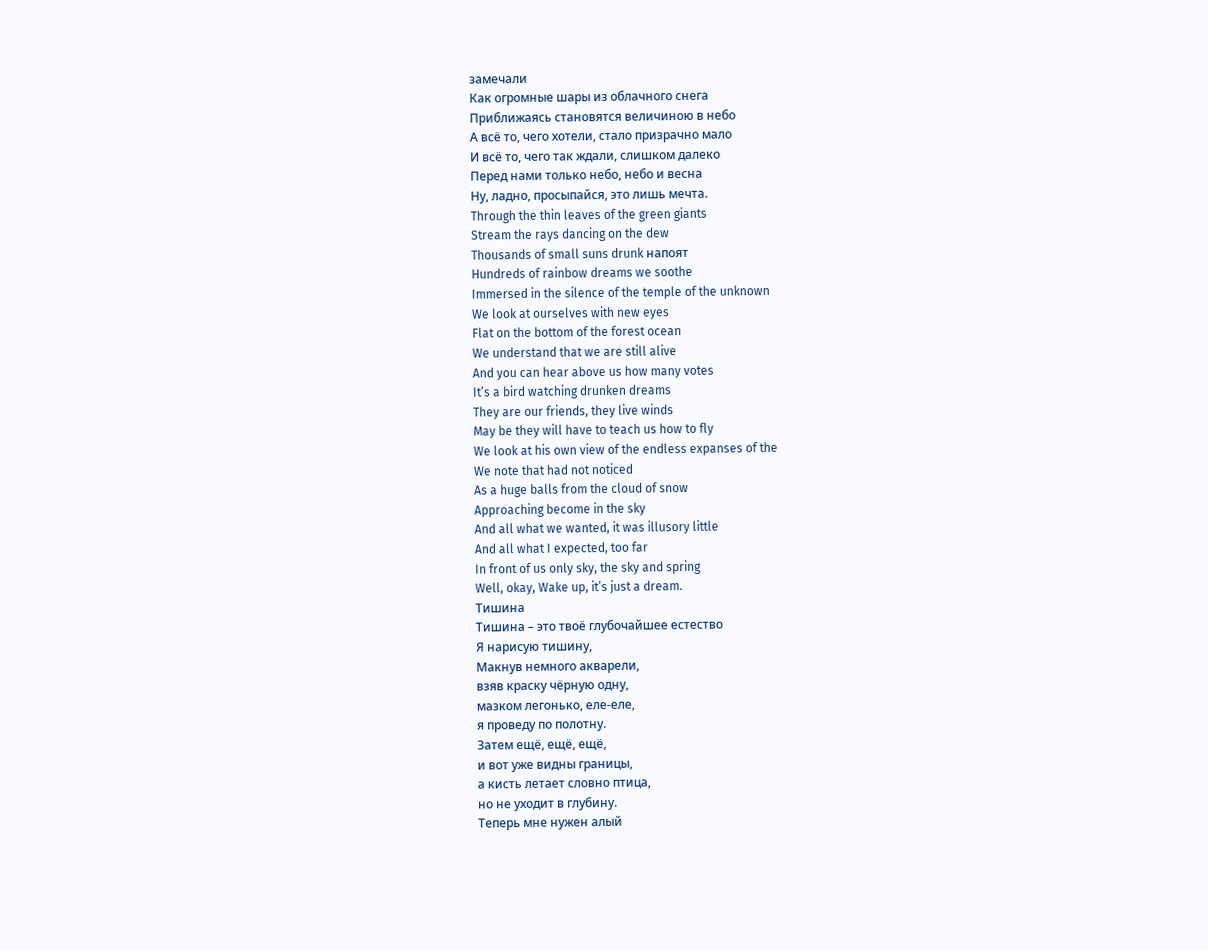замечали
Как огромные шары из облачного снега
Приближаясь становятся величиною в небо
А всё то, чего хотели, стало призрачно мало
И всё то, чего так ждали, слишком далеко
Перед нами только небо, небо и весна
Ну, ладно, просыпайся, это лишь мечта.
Through the thin leaves of the green giants
Stream the rays dancing on the dew
Thousands of small suns drunk напоят
Hundreds of rainbow dreams we soothe
Immersed in the silence of the temple of the unknown
We look at ourselves with new eyes
Flat on the bottom of the forest ocean
We understand that we are still alive
And you can hear above us how many votes
It’s a bird watching drunken dreams
They are our friends, they live winds
May be they will have to teach us how to fly
We look at his own view of the endless expanses of the
We note that had not noticed
As a huge balls from the cloud of snow
Approaching become in the sky
And all what we wanted, it was illusory little
And all what I expected, too far
In front of us only sky, the sky and spring
Well, okay, Wake up, it’s just a dream.
Тишина
Тишина – это твоё глубочайшее естество
Я нарисую тишину,
Макнув немного акварели,
взяв краску чёрную одну,
мазком легонько, еле-еле,
я проведу по полотну.
Затем ещё, ещё, ещё,
и вот уже видны границы,
а кисть летает словно птица,
но не уходит в глубину.
Теперь мне нужен алый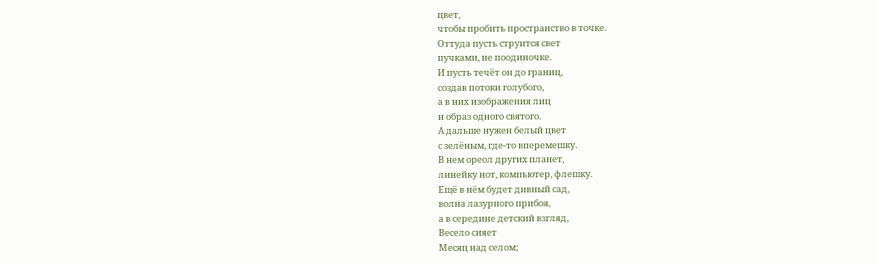цвет,
чтобы пробить пространство в точке.
Оттуда пусть струится свет
пучками, не поодиночке.
И пусть течёт он до границ,
создав потоки голубого,
а в них изображения лиц
и образ одного святого.
А дальше нужен белый цвет
с зелёным, где-то вперемешку.
В нем ореол других планет,
линейку нот, компьютер, флешку.
Ещё в нём будет дивный сад,
волна лазурного прибоя,
а в середине детский взгляд,
Весело сияет
Месяц над селом;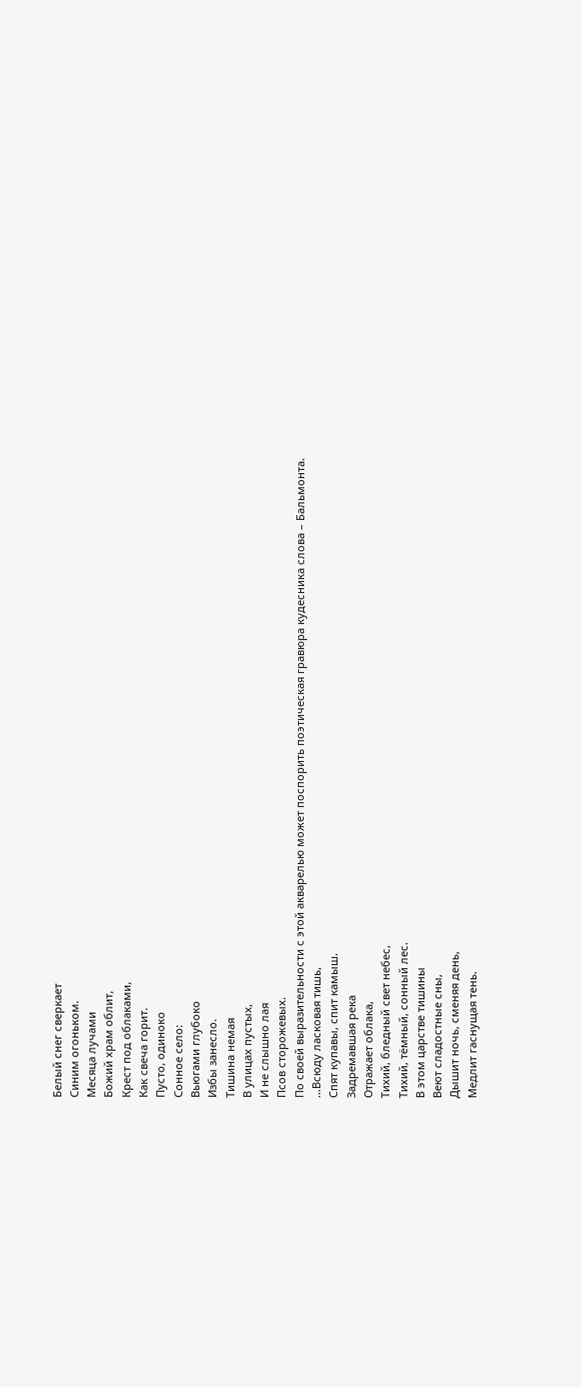Белый снег сверкает
Синим огоньком.
Месяца лучами
Божий храм облит,
Крест под облаками,
Как свеча горит.
Пусто, одиноко
Сонное село:
Вьюгами глубоко
Избы занесло.
Тишина немая
В улицах пустых,
И не слышно лая
Псов сторожевых.
По своей выразительности с этой акварелью может поспорить поэтическая гравюра кудесника слова – Бальмонта.
…Всюду ласковая тишь,
Спят купавы, спит камыш.
Задремавшая река
Отражает облака,
Тихий, бледный свет небес,
Тихий, тёмный, сонный лес.
В этом царстве тишины
Веют сладостные сны,
Дышит ночь, сменяя день,
Медлит гаснущая тень.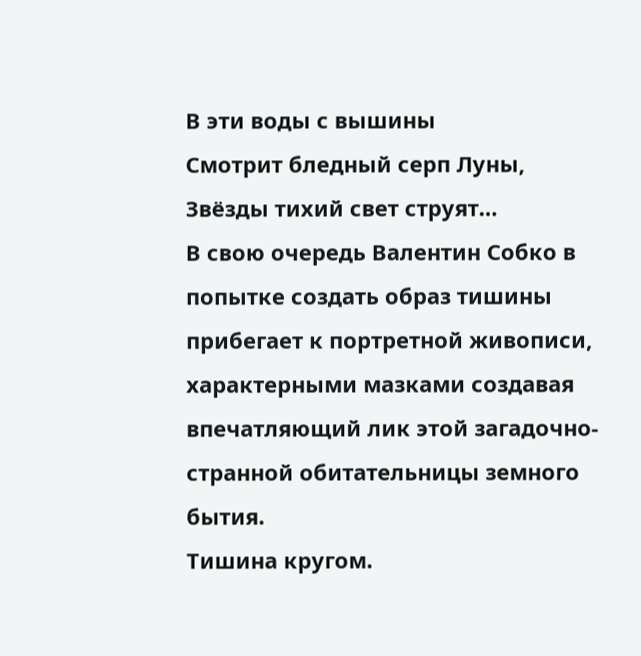В эти воды с вышины
Смотрит бледный серп Луны,
Звёзды тихий свет струят…
В свою очередь Валентин Собко в попытке создать образ тишины прибегает к портретной живописи, характерными мазками создавая впечатляющий лик этой загадочно-странной обитательницы земного бытия.
Тишина кругом.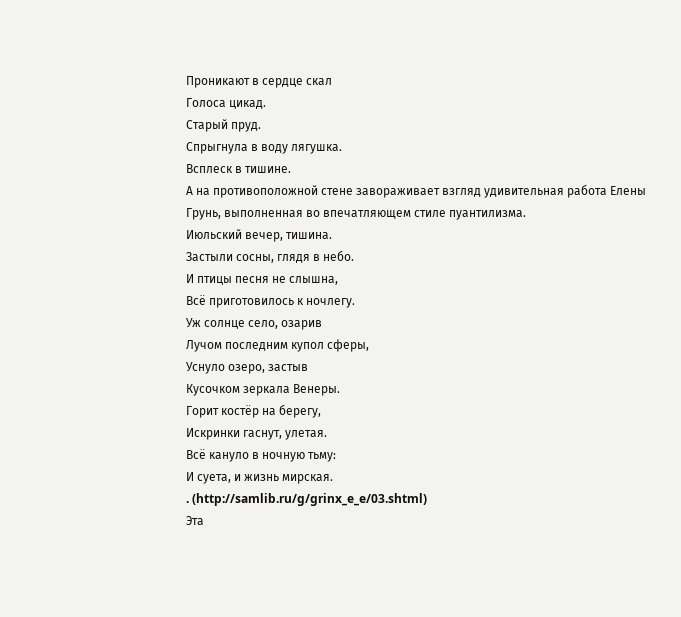Проникают в сердце скал
Голоса цикад.
Старый пруд.
Спрыгнула в воду лягушка.
Всплеск в тишине.
А на противоположной стене завораживает взгляд удивительная работа Елены Грунь, выполненная во впечатляющем стиле пуантилизма.
Июльский вечер, тишина.
Застыли сосны, глядя в небо.
И птицы песня не слышна,
Всё приготовилось к ночлегу.
Уж солнце село, озарив
Лучом последним купол сферы,
Уснуло озеро, застыв
Кусочком зеркала Венеры.
Горит костёр на берегу,
Искринки гаснут, улетая.
Всё кануло в ночную тьму:
И суета, и жизнь мирская.
. (http://samlib.ru/g/grinx_e_e/03.shtml)
Эта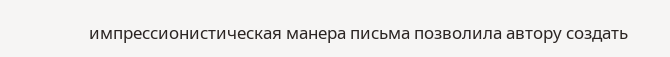импрессионистическая манера письма позволила автору создать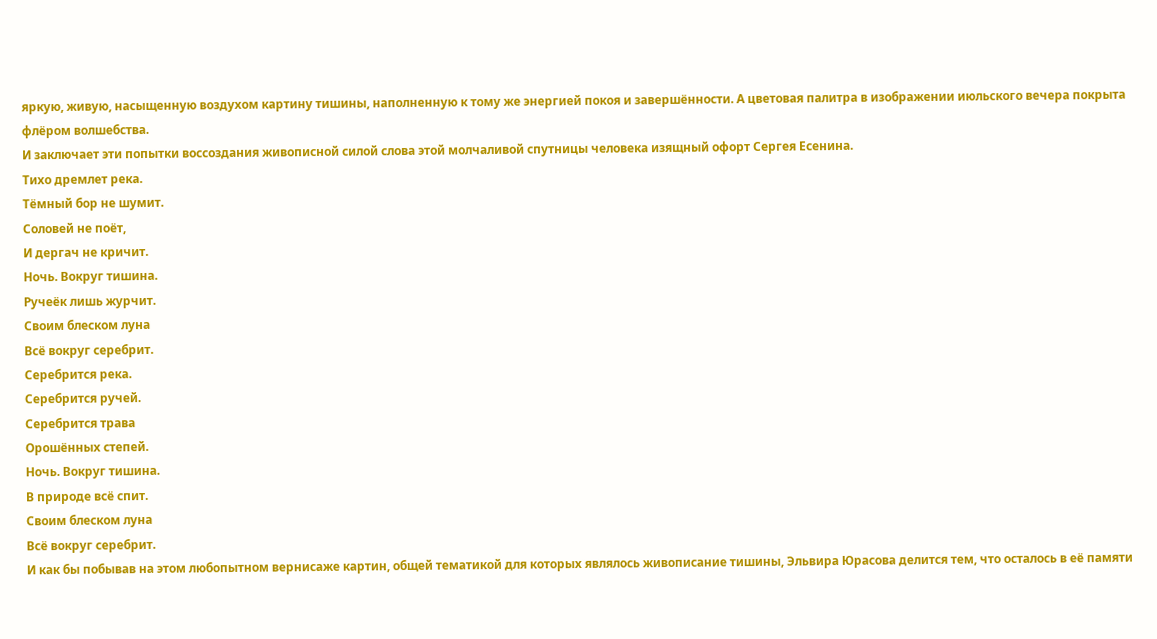яркую, живую, насыщенную воздухом картину тишины, наполненную к тому же энергией покоя и завершённости. А цветовая палитра в изображении июльского вечера покрыта флёром волшебства.
И заключает эти попытки воссоздания живописной силой слова этой молчаливой спутницы человека изящный офорт Сергея Есенина.
Тихо дремлет река.
Тёмный бор не шумит.
Соловей не поёт,
И дергач не кричит.
Ночь. Вокруг тишина.
Ручеёк лишь журчит.
Своим блеском луна
Всё вокруг серебрит.
Серебрится река.
Серебрится ручей.
Серебрится трава
Орошённых степей.
Ночь. Вокруг тишина.
В природе всё спит.
Своим блеском луна
Всё вокруг серебрит.
И как бы побывав на этом любопытном вернисаже картин, общей тематикой для которых являлось живописание тишины, Эльвира Юрасова делится тем, что осталось в её памяти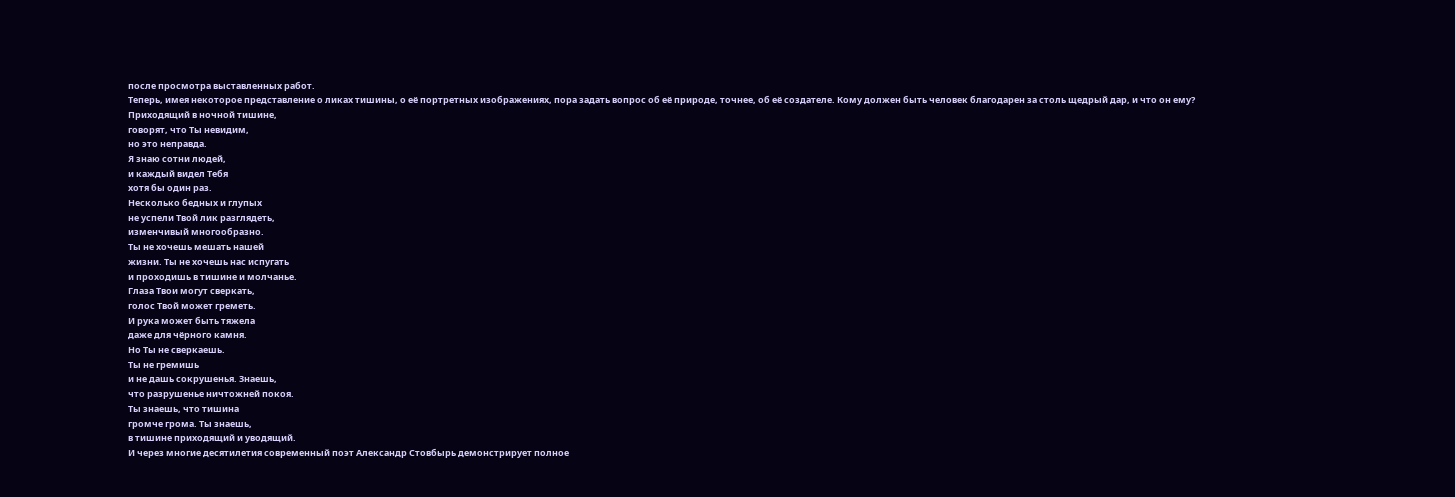после просмотра выставленных работ.
Теперь, имея некоторое представление о ликах тишины, о её портретных изображениях, пора задать вопрос об её природе, точнее, об её создателе. Кому должен быть человек благодарен за столь щедрый дар, и что он ему?
Приходящий в ночной тишине,
говорят, что Ты невидим,
но это неправда.
Я знаю сотни людей,
и каждый видел Тебя
хотя бы один раз.
Несколько бедных и глупых
не успели Твой лик разглядеть,
изменчивый многообразно.
Ты не хочешь мешать нашей
жизни. Ты не хочешь нас испугать
и проходишь в тишине и молчанье.
Глаза Твои могут сверкать,
голос Твой может греметь.
И рука может быть тяжела
даже для чёрного камня.
Но Ты не сверкаешь.
Ты не гремишь
и не дашь сокрушенья. Знаешь,
что разрушенье ничтожней покоя.
Ты знаешь, что тишина
громче грома. Ты знаешь,
в тишине приходящий и уводящий.
И через многие десятилетия современный поэт Александр Стовбырь демонстрирует полное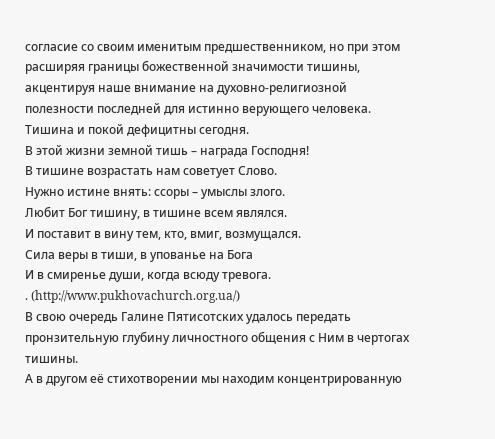согласие со своим именитым предшественником, но при этом расширяя границы божественной значимости тишины, акцентируя наше внимание на духовно-религиозной
полезности последней для истинно верующего человека.
Тишина и покой дефицитны сегодня.
В этой жизни земной тишь – награда Господня!
В тишине возрастать нам советует Слово.
Нужно истине внять: ссоры – умыслы злого.
Любит Бог тишину, в тишине всем являлся.
И поставит в вину тем, кто, вмиг, возмущался.
Сила веры в тиши, в упованье на Бога
И в смиренье души, когда всюду тревога.
. (http://www.pukhovachurch.org.ua/)
В свою очередь Галине Пятисотских удалось передать пронзительную глубину личностного общения с Ним в чертогах тишины.
А в другом её стихотворении мы находим концентрированную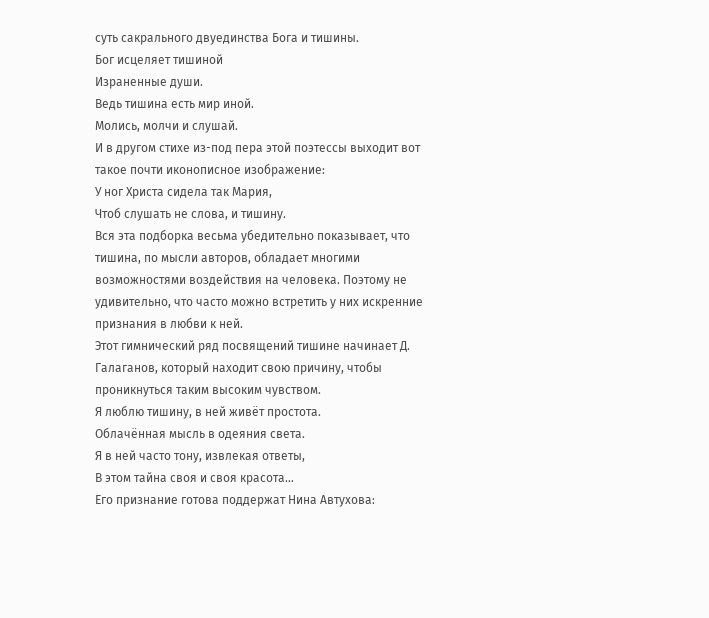суть сакрального двуединства Бога и тишины.
Бог исцеляет тишиной
Израненные души.
Ведь тишина есть мир иной.
Молись, молчи и слушай.
И в другом стихе из-под пера этой поэтессы выходит вот такое почти иконописное изображение:
У ног Христа сидела так Мария,
Чтоб слушать не слова, и тишину.
Вся эта подборка весьма убедительно показывает, что тишина, по мысли авторов, обладает многими возможностями воздействия на человека. Поэтому не удивительно, что часто можно встретить у них искренние признания в любви к ней.
Этот гимнический ряд посвящений тишине начинает Д. Галаганов, который находит свою причину, чтобы проникнуться таким высоким чувством.
Я люблю тишину, в ней живёт простота.
Облачённая мысль в одеяния света.
Я в ней часто тону, извлекая ответы,
В этом тайна своя и своя красота…
Его признание готова поддержат Нина Автухова: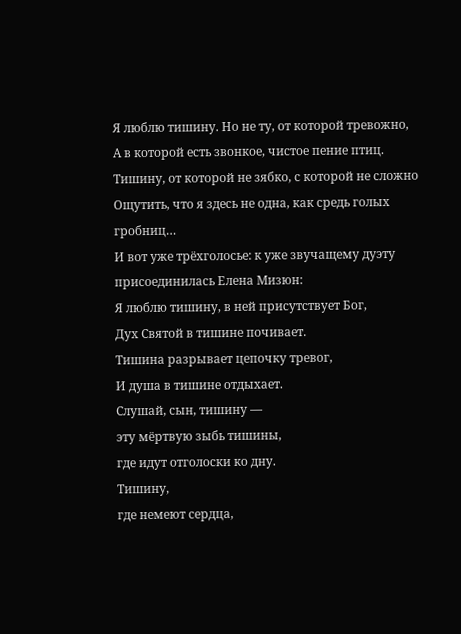Я люблю тишину. Но не ту, от которой тревожно,
А в которой есть звонкое, чистое пение птиц.
Тишину, от которой не зябко, с которой не сложно
Ощутить, что я здесь не одна, как средь голых гробниц…
И вот уже трёхголосье: к уже звучащему дуэту присоединилась Елена Мизюн:
Я люблю тишину, в ней присутствует Бог,
Дух Святой в тишине почивает.
Тишина разрывает цепочку тревог,
И душа в тишине отдыхает.
Слушай, сын, тишину —
эту мёртвую зыбь тишины,
где идут отголоски ко дну.
Тишину,
где немеют сердца,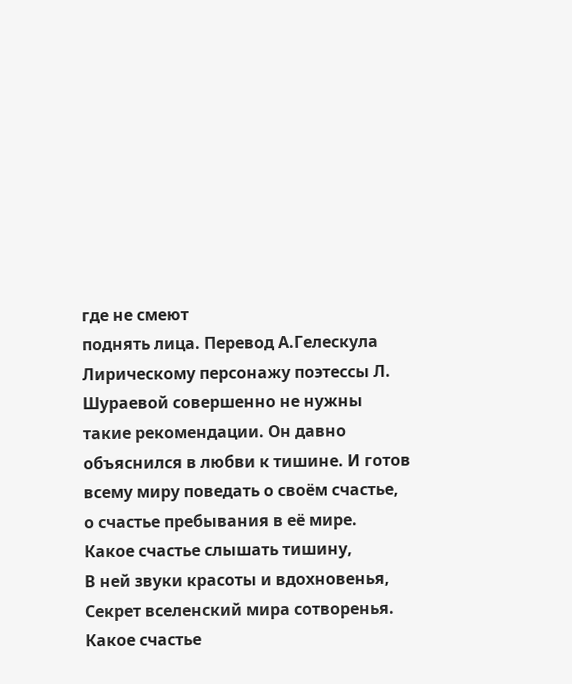где не смеют
поднять лица. Перевод А.Гелескула
Лирическому персонажу поэтессы Л. Шураевой совершенно не нужны такие рекомендации. Он давно объяснился в любви к тишине. И готов всему миру поведать о своём счастье, о счастье пребывания в её мире.
Какое счастье слышать тишину,
В ней звуки красоты и вдохновенья,
Секрет вселенский мира сотворенья.
Какое счастье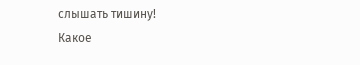слышать тишину!
Какое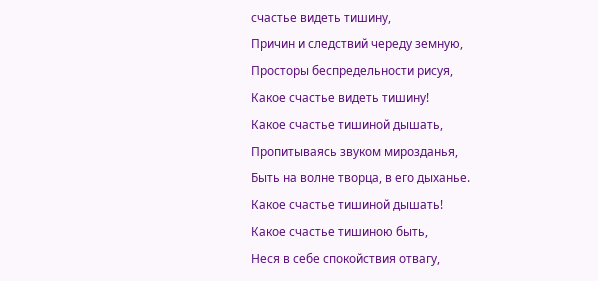счастье видеть тишину,
Причин и следствий череду земную,
Просторы беспредельности рисуя,
Какое счастье видеть тишину!
Какое счастье тишиной дышать,
Пропитываясь звуком мирозданья,
Быть на волне творца, в его дыханье.
Какое счастье тишиной дышать!
Какое счастье тишиною быть,
Неся в себе спокойствия отвагу,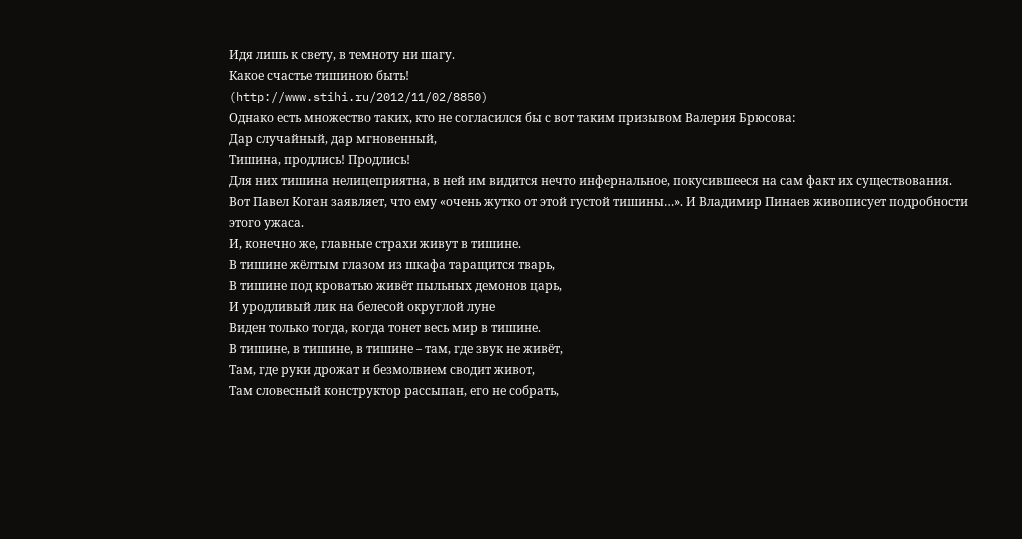Идя лишь к свету, в темноту ни шагу.
Какое счастье тишиною быть!
(http://www.stihi.ru/2012/11/02/8850)
Однако есть множество таких, кто не согласился бы с вот таким призывом Валерия Брюсова:
Дар случайный, дар мгновенный,
Тишина, продлись! Продлись!
Для них тишина нелицеприятна, в ней им видится нечто инфернальное, покусившееся на сам факт их существования.
Вот Павел Коган заявляет, что ему «очень жутко от этой густой тишины…». И Владимир Пинаев живописует подробности этого ужаса.
И, конечно же, главные страхи живут в тишине.
В тишине жёлтым глазом из шкафа таращится тварь,
В тишине под кроватью живёт пыльных демонов царь,
И уродливый лик на белесой округлой луне
Виден только тогда, когда тонет весь мир в тишине.
В тишине, в тишине, в тишине – там, где звук не живёт,
Там, где руки дрожат и безмолвием сводит живот,
Там словесный конструктор рассыпан, его не собрать,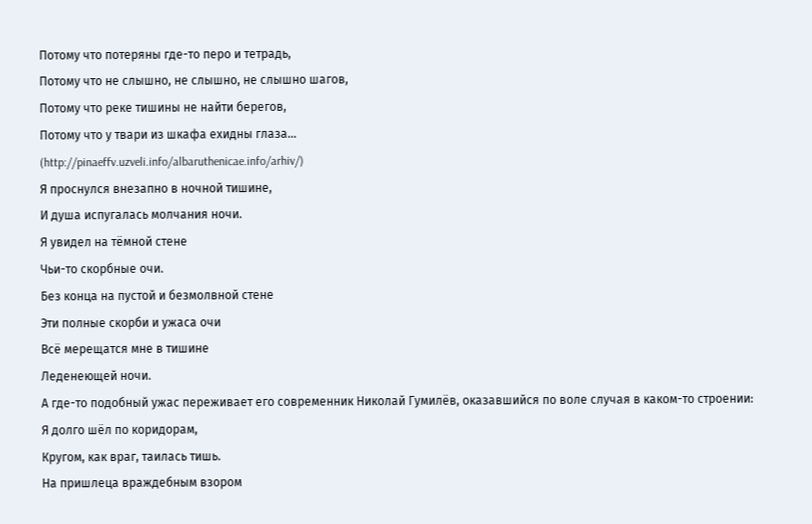Потому что потеряны где-то перо и тетрадь,
Потому что не слышно, не слышно, не слышно шагов,
Потому что реке тишины не найти берегов,
Потому что у твари из шкафа ехидны глаза…
(http://pinaeffv.uzveli.info/albaruthenicae.info/arhiv/)
Я проснулся внезапно в ночной тишине,
И душа испугалась молчания ночи.
Я увидел на тёмной стене
Чьи-то скорбные очи.
Без конца на пустой и безмолвной стене
Эти полные скорби и ужаса очи
Всё мерещатся мне в тишине
Леденеющей ночи.
А где-то подобный ужас переживает его современник Николай Гумилёв, оказавшийся по воле случая в каком-то строении:
Я долго шёл по коридорам,
Кругом, как враг, таилась тишь.
На пришлеца враждебным взором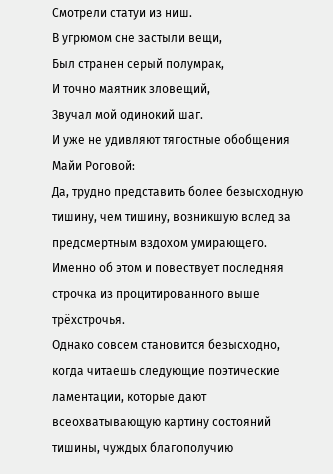Смотрели статуи из ниш.
В угрюмом сне застыли вещи,
Был странен серый полумрак,
И точно маятник зловещий,
Звучал мой одинокий шаг.
И уже не удивляют тягостные обобщения Майи Роговой:
Да, трудно представить более безысходную тишину, чем тишину, возникшую вслед за предсмертным вздохом умирающего. Именно об этом и повествует последняя строчка из процитированного выше трёхстрочья.
Однако совсем становится безысходно, когда читаешь следующие поэтические ламентации, которые дают всеохватывающую картину состояний тишины, чуждых благополучию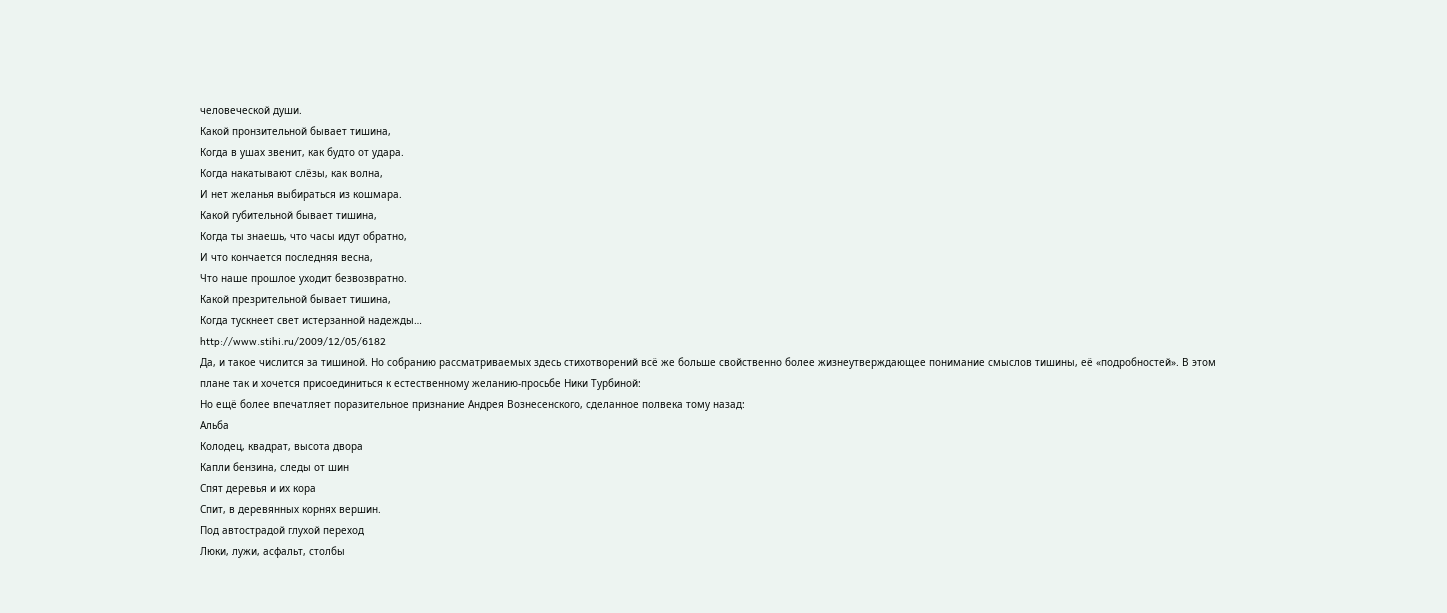человеческой души.
Какой пронзительной бывает тишина,
Когда в ушах звенит, как будто от удара.
Когда накатывают слёзы, как волна,
И нет желанья выбираться из кошмара.
Какой губительной бывает тишина,
Когда ты знаешь, что часы идут обратно,
И что кончается последняя весна,
Что наше прошлое уходит безвозвратно.
Какой презрительной бывает тишина,
Когда тускнеет свет истерзанной надежды…
http://www.stihi.ru/2009/12/05/6182
Да, и такое числится за тишиной. Но собранию рассматриваемых здесь стихотворений всё же больше свойственно более жизнеутверждающее понимание смыслов тишины, её «подробностей». В этом плане так и хочется присоединиться к естественному желанию-просьбе Ники Турбиной:
Но ещё более впечатляет поразительное признание Андрея Вознесенского, сделанное полвека тому назад:
Альба
Колодец, квадрат, высота двора
Капли бензина, следы от шин
Спят деревья и их кора
Спит, в деревянных корнях вершин.
Под автострадой глухой переход
Люки, лужи, асфальт, столбы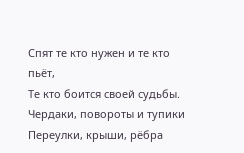Спят те кто нужен и те кто пьёт,
Те кто боится своей судьбы.
Чердаки, повороты и тупики
Переулки, крыши, рёбра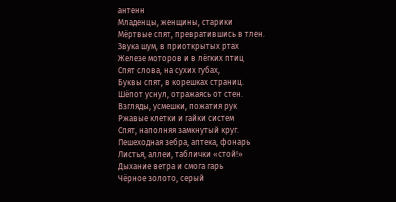антенн
Младенцы, женщины, старики
Мёртвые спят, превратившись в тлен.
Звука шум, в приоткрытых ртах
Железе моторов и в лёгких птиц
Спят слова, на сухих губах,
Буквы спят, в корешках страниц.
Шёпот уснул, отражаясь от стен.
Взгляды, усмешки, пожатия рук
Ржавые клетки и гайки систем
Спят, наполняя замкнутый круг.
Пешеходная зебра, аптека, фонарь
Листья, аллеи, таблички «стой!»
Дыхание ветра и смога гарь
Чёрное золото, серый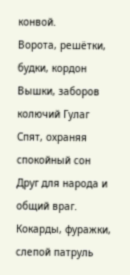конвой.
Ворота, решётки, будки, кордон
Вышки, заборов колючий Гулаг
Спят, охраняя спокойный сон
Друг для народа и общий враг.
Кокарды, фуражки, слепой патруль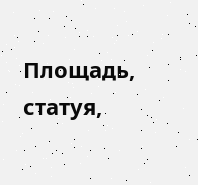Площадь, статуя,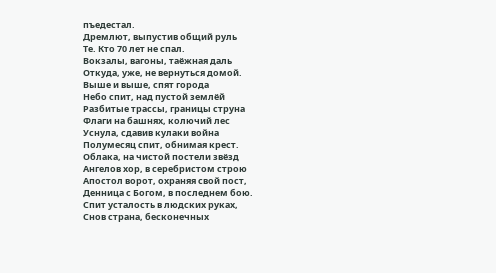пъедестал.
Дремлют, выпустив общий руль
Те. Кто 70 лет не спал.
Вокзалы, вагоны, таёжная даль
Откуда, уже, не вернуться домой.
Выше и выше, спят города
Небо спит, над пустой землёй
Разбитые трассы, границы струна
Флаги на башнях, колючий лес
Уснула, сдавив кулаки война
Полумесяц спит, обнимая крест.
Облака, на чистой постели звёзд
Ангелов хор, в серебристом строю
Апостол ворот, охраняя свой пост,
Денница с Богом, в последнем бою.
Спит усталость в людских руках,
Снов страна, бесконечных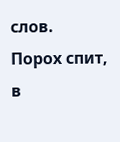слов.
Порох спит, в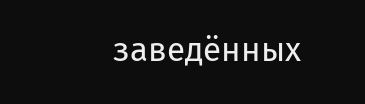заведённых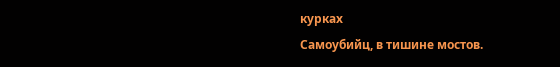курках
Самоубийц, в тишине мостов.